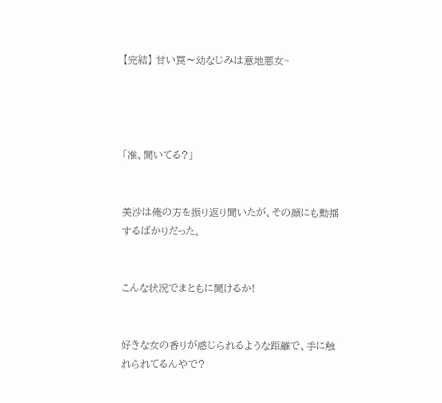【完結】 甘い罠〜幼なじみは意地悪女~




「准、聞いてる?」


美沙は俺の方を振り返り聞いたが、その顔にも動揺するばかりだった。


こんな状況でまともに聞けるか!


好きな女の香りが感じられるような距離で、手に触れられてるんやで?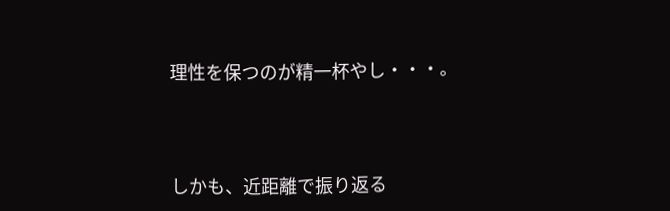理性を保つのが精一杯やし・・・。




しかも、近距離で振り返る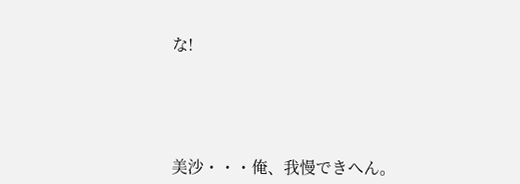な!




美沙・・・俺、我慢できへん。